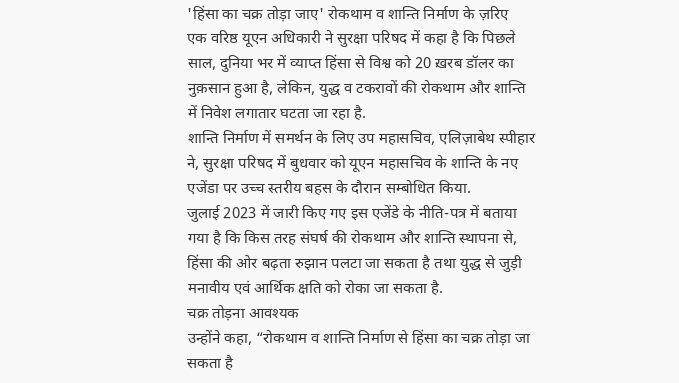'हिंसा का चक्र तोड़ा जाए' रोकथाम व शान्ति निर्माण के ज़रिए
एक वरिष्ठ यूएन अधिकारी ने सुरक्षा परिषद में कहा है कि पिछले साल, दुनिया भर में व्याप्त हिंसा से विश्व को 20 ख़रब डॉलर का नुक़सान हुआ है, लेकिन, युद्ध व टकरावों की रोकथाम और शान्ति में निवेश लगातार घटता जा रहा है.
शान्ति निर्माण में समर्थन के लिए उप महासचिव, एलिज़ाबेथ स्पीहार ने, सुरक्षा परिषद में बुधवार को यूएन महासचिव के शान्ति के नए एजेंडा पर उच्च स्तरीय बहस के दौरान सम्बोधित किया.
जुलाई 2023 में जारी किए गए इस एजेंडे के नीति-पत्र में बताया गया है कि किस तरह संघर्ष की रोकथाम और शान्ति स्थापना से, हिंसा की ओर बढ़ता रुझान पलटा जा सकता है तथा युद्ध से जुड़ी मनावीय एवं आर्थिक क्षति को रोका जा सकता है.
चक्र तोड़ना आवश्यक
उन्होंने कहा, “रोकथाम व शान्ति निर्माण से हिंसा का चक्र तोड़ा जा सकता है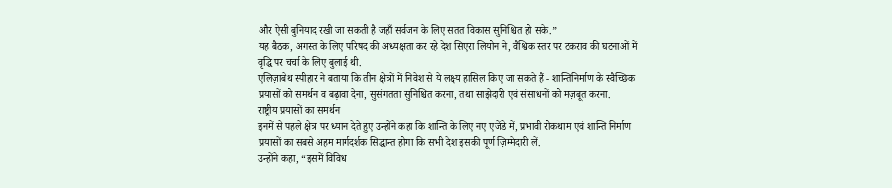और ऐसी बुनियाद रखी जा सकती है जहाँ सर्वजन के लिए सतत विकास सुनिश्चित हो सके.”
यह बैठक, अगस्त के लिए परिषद की अध्यक्षता कर रहे देश सिएरा लियोन ने, वैश्विक स्तर पर टकराव की घटनाओं में वृद्धि पर चर्चा के लिए बुलाई थी.
एलिज़ाबेथ स्पीहार ने बताया कि तीन क्षेत्रों में निवेश से ये लक्ष्य हासिल किए जा सकते हैं - शान्तिनिर्माण के स्वैच्छिक प्रयासों को समर्थन व बढ़ावा देना, सुसंगतता सुनिश्चित करना, तथा साझेदारी एवं संसाधनों को मज़बूत करना.
राष्ट्रीय प्रयासों का समर्थन
इनमें से पहले क्षेत्र पर ध्यान देते हुए उन्होंने कहा कि शान्ति के लिए नए एजेंडे में, प्रभावी रोकथाम एवं शान्ति निर्माण प्रयासों का सबसे अहम मार्गदर्शक सिद्धान्त होगा कि सभी देश इसकी पूर्ण ज़िम्मेदारी लें.
उन्होंने कहा, “इसमें विविध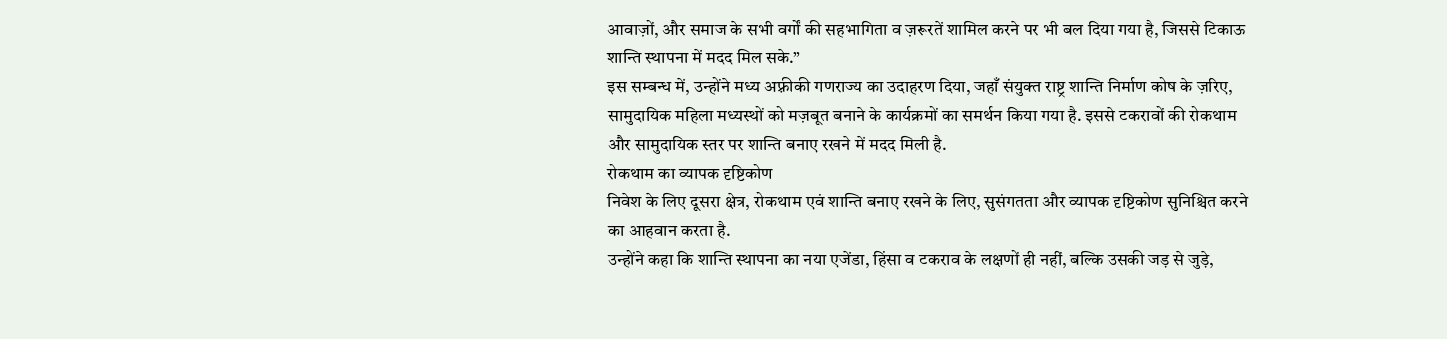आवाज़ों, और समाज के सभी वर्गों की सहभागिता व ज़रूरतें शामिल करने पर भी बल दिया गया है, जिससे टिकाऊ शान्ति स्थापना में मदद मिल सके.”
इस सम्बन्ध में, उन्होंने मध्य अफ़्रीकी गणराज्य का उदाहरण दिया, जहाँ संयुक्त राष्ट्र शान्ति निर्माण कोष के ज़रिए, सामुदायिक महिला मध्यस्थों को मज़बूत बनाने के कार्यक्रमों का समर्थन किया गया है. इससे टकरावों की रोकथाम और सामुदायिक स्तर पर शान्ति बनाए रखने में मदद मिली है.
रोकथाम का व्यापक दृष्टिकोण
निवेश के लिए दूसरा क्षेत्र, रोकथाम एवं शान्ति बनाए रखने के लिए, सुसंगतता और व्यापक दृष्टिकोण सुनिश्चित करने का आहवान करता है.
उन्होंने कहा कि शान्ति स्थापना का नया एजेंडा, हिंसा व टकराव के लक्षणों ही नहीं, बल्कि उसकी जड़ से जुड़े,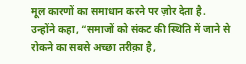मूल कारणों का समाधान करने पर ज़ोर देता है.
उन्होंने कहा, “समाजों को संकट की स्थिति में जाने से रोकने का सबसे अच्छा तरीक़ा है,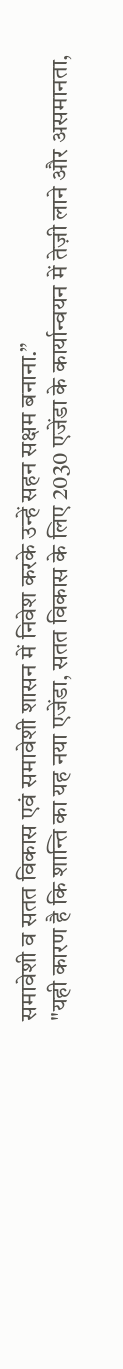समावेशी व सतत विकास एवं समावेशी शासन में निवेश करके उन्हें सहन सक्षम बनाना.”
"यही कारण है कि शान्ति का यह नया एजेंडा, सतत विकास के लिए 2030 एजेंडा के कार्यान्वयन में तेज़ी लाने और असमानता,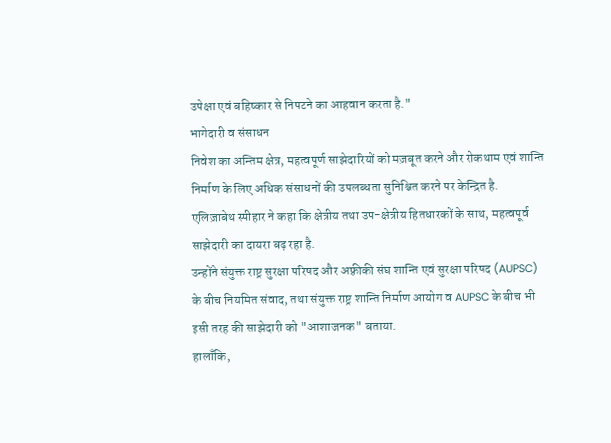उपेक्षा एवं बहिष्कार से निपटने का आहवान करता है."
भागेदारी व संसाधन
निवेश का अन्तिम क्षेत्र, महत्वपूर्ण साझेदारियों को मज़बूत करने और रोकथाम एवं शान्ति निर्माण के लिए अधिक संसाधनों की उपलब्धता सुनिश्चित करने पर केन्द्रित है.
एलिज़ाबेथ स्पीहार ने कहा कि क्षेत्रीय तथा उप-क्षेत्रीय हितधारकों के साथ, महत्वपूर्व साझेदारी का दायरा बढ़ रहा है.
उन्होंने संयुक्त राष्ट्र सुरक्षा परिषद और अफ़्रीकी संघ शान्ति एवं सुरक्षा परिषद (AUPSC) के बीच नियमित संवाद, तथा संयुक्त राष्ट्र शान्ति निर्माण आयोग व AUPSC के बीच भी इसी तरह की साझेदारी को "आशाजनक" बताया.
हालाँकि,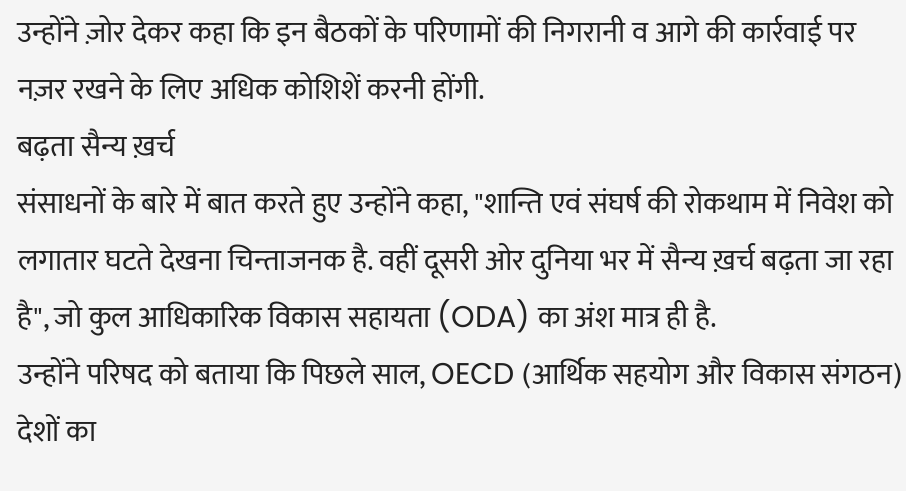उन्होंने ज़ोर देकर कहा कि इन बैठकों के परिणामों की निगरानी व आगे की कार्रवाई पर नज़र रखने के लिए अधिक कोशिशें करनी होंगी.
बढ़ता सैन्य ख़र्च
संसाधनों के बारे में बात करते हुए उन्होंने कहा, "शान्ति एवं संघर्ष की रोकथाम में निवेश को लगातार घटते देखना चिन्ताजनक है. वहीं दूसरी ओर दुनिया भर में सैन्य ख़र्च बढ़ता जा रहा है", जो कुल आधिकारिक विकास सहायता (ODA) का अंश मात्र ही है.
उन्होंने परिषद को बताया कि पिछले साल, OECD (आर्थिक सहयोग और विकास संगठन) देशों का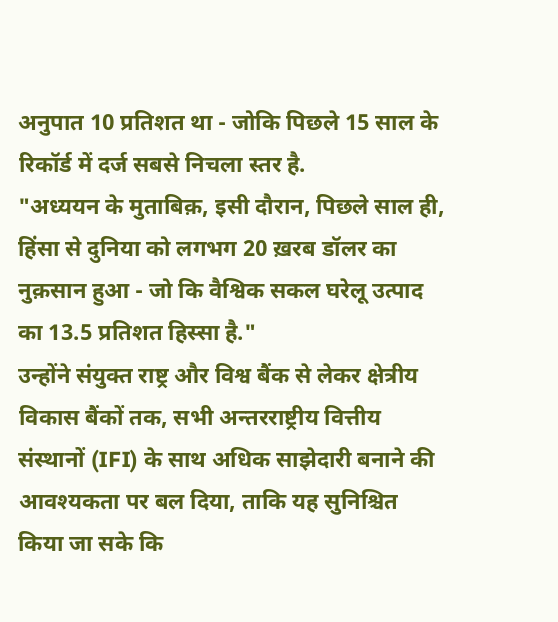अनुपात 10 प्रतिशत था - जोकि पिछले 15 साल के रिकॉर्ड में दर्ज सबसे निचला स्तर है.
"अध्ययन के मुताबिक़, इसी दौरान, पिछले साल ही, हिंसा से दुनिया को लगभग 20 ख़रब डॉलर का नुक़सान हुआ - जो कि वैश्विक सकल घरेलू उत्पाद का 13.5 प्रतिशत हिस्सा है."
उन्होंने संयुक्त राष्ट्र और विश्व बैंक से लेकर क्षेत्रीय विकास बैंकों तक, सभी अन्तरराष्ट्रीय वित्तीय संस्थानों (IFI) के साथ अधिक साझेदारी बनाने की आवश्यकता पर बल दिया, ताकि यह सुनिश्चित किया जा सके कि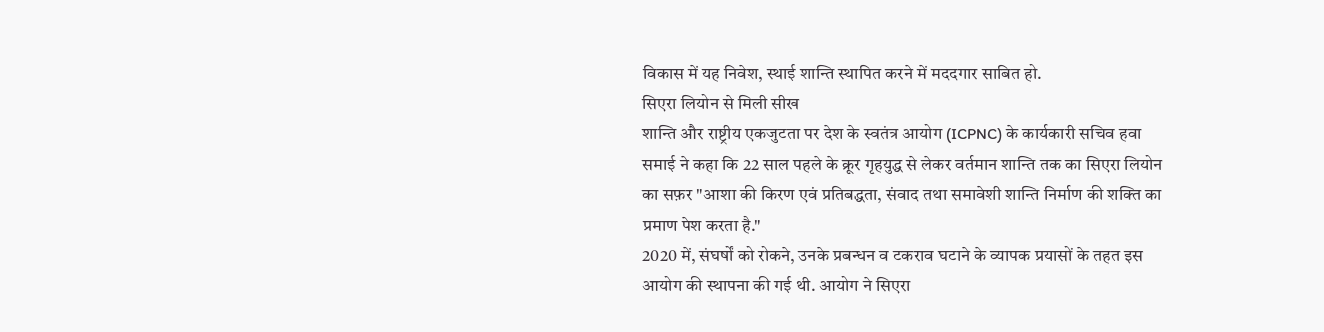विकास में यह निवेश, स्थाई शान्ति स्थापित करने में मददगार साबित हो.
सिएरा लियोन से मिली सीख
शान्ति और राष्ट्रीय एकजुटता पर देश के स्वतंत्र आयोग (ICPNC) के कार्यकारी सचिव हवा समाई ने कहा कि 22 साल पहले के क्रूर गृहयुद्ध से लेकर वर्तमान शान्ति तक का सिएरा लियोन का सफ़र "आशा की किरण एवं प्रतिबद्धता, संवाद तथा समावेशी शान्ति निर्माण की शक्ति का प्रमाण पेश करता है."
2020 में, संघर्षों को रोकने, उनके प्रबन्धन व टकराव घटाने के व्यापक प्रयासों के तहत इस आयोग की स्थापना की गई थी. आयोग ने सिएरा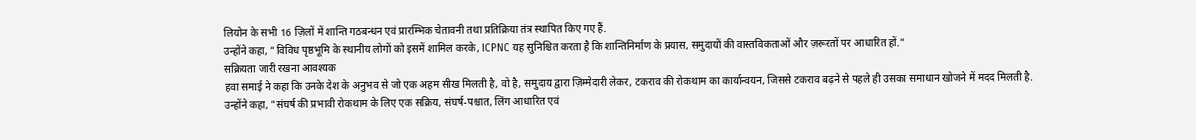लियोन के सभी 16 ज़िलों में शान्ति गठबन्धन एवं प्रारम्भिक चेतावनी तथा प्रतिक्रिया तंत्र स्थापित किए गए हैं.
उन्होंने कहा, "विविध पृष्ठभूमि के स्थानीय लोगों को इसमें शामिल करके, ICPNC यह सुनिश्चित करता है कि शान्तिनिर्माण के प्रयास, समुदायों की वास्तविकताओं और ज़रूरतों पर आधारित हों."
सक्रियता जारी रखना आवश्यक
हवा समाई ने कहा कि उनके देश के अनुभव से जो एक अहम सीख मिलती है, वो है, समुदाय द्वारा ज़िम्मेदारी लेकर, टकराव की रोकथाम का कार्यान्वयन, जिससे टकराव बढ़ने से पहले ही उसका समाधान खोजने में मदद मिलती है.
उन्होंने कहा, "संघर्ष की प्रभावी रोकथाम के लिए एक सक्रिय, संघर्ष-पश्चात, लिंग आधारित एवं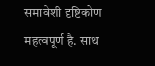समावेशी दृष्टिकोण महत्वपूर्ण है. साथ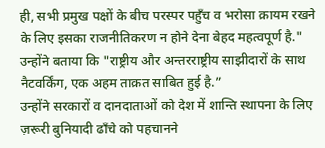ही, सभी प्रमुख पक्षों के बीच परस्पर पहुँच व भरोसा क़ायम रखने के लिए इसका राजनीतिकरण न होने देना बेहद महत्वपूर्ण है."
उन्होंने बताया कि "राष्ट्रीय और अन्तरराष्ट्रीय साझीदारों के साथ नैटवर्किंग, एक अहम ताक़त साबित हुई है.”
उन्होंने सरकारों व दानदाताओं को देश में शान्ति स्थापना के लिए ज़रूरी बुनियादी ढाँचे को पहचानने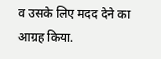व उसके लिए मदद देने का आग्रह किया.